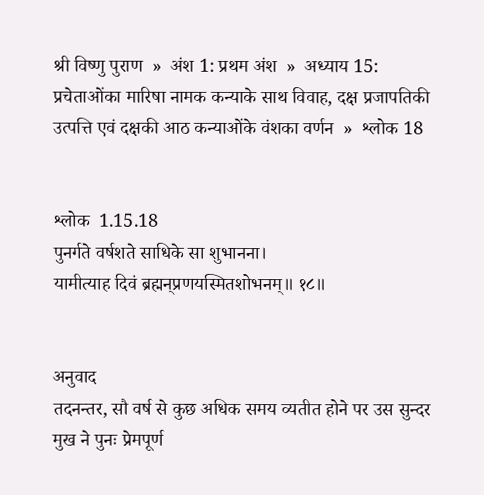श्री विष्णु पुराण  »  अंश 1: प्रथम अंश  »  अध्याय 15: प्रचेताओंका मारिषा नामक कन्याके साथ विवाह, दक्ष प्रजापतिकी उत्पत्ति एवं दक्षकी आठ कन्याओंके वंशका वर्णन  »  श्लोक 18


श्लोक  1.15.18
पुनर्गते वर्षशते साधिके सा शुभानना।
यामीत्याह दिवं ब्रह्मन‍्प्रणयस्मितशोभनम्॥ १८॥


अनुवाद
तदनन्तर, सौ वर्ष से कुछ अधिक समय व्यतीत होने पर उस सुन्दर मुख ने पुनः प्रेमपूर्ण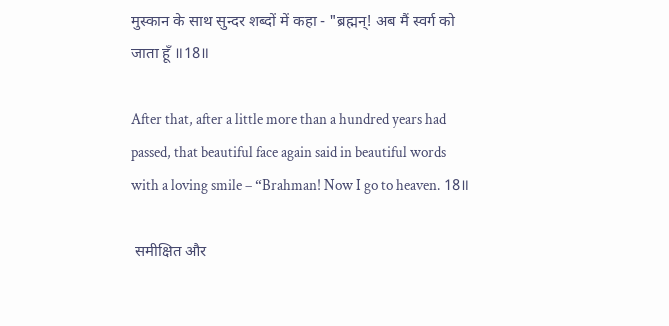मुस्कान के साथ सुन्दर शब्दों में कहा - "ब्रह्मन्! अब मैं स्वर्ग को जाता हूँ ॥18॥

After that, after a little more than a hundred years had passed, that beautiful face again said in beautiful words with a loving smile – “Brahman! Now I go to heaven. 18॥

 समीक्षित और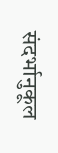संदर्भानुकूल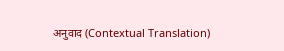अनुवाद (Contextual Translation)